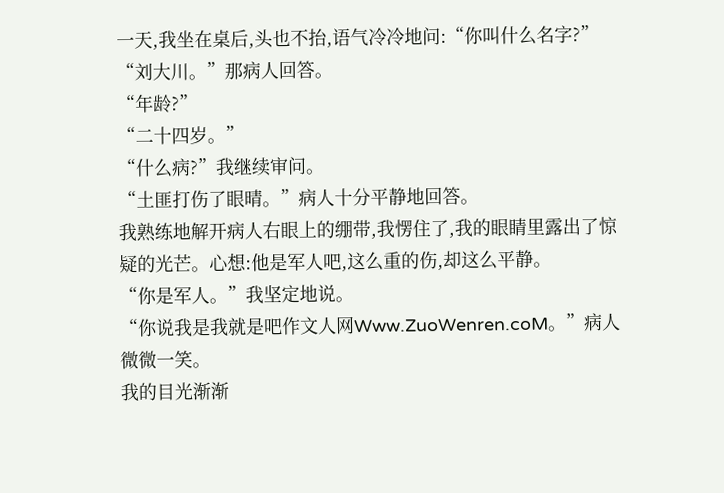一天,我坐在桌后,头也不抬,语气冷冷地问:“你叫什么名字?”
“刘大川。”那病人回答。
“年龄?”
“二十四岁。”
“什么病?”我继续审问。
“土匪打伤了眼晴。”病人十分平静地回答。
我熟练地解开病人右眼上的绷带,我愣住了,我的眼睛里露出了惊疑的光芒。心想:他是军人吧,这么重的伤,却这么平静。
“你是军人。”我坚定地说。
“你说我是我就是吧作文人网Www.ZuoWenren.coM。”病人微微一笑。
我的目光渐渐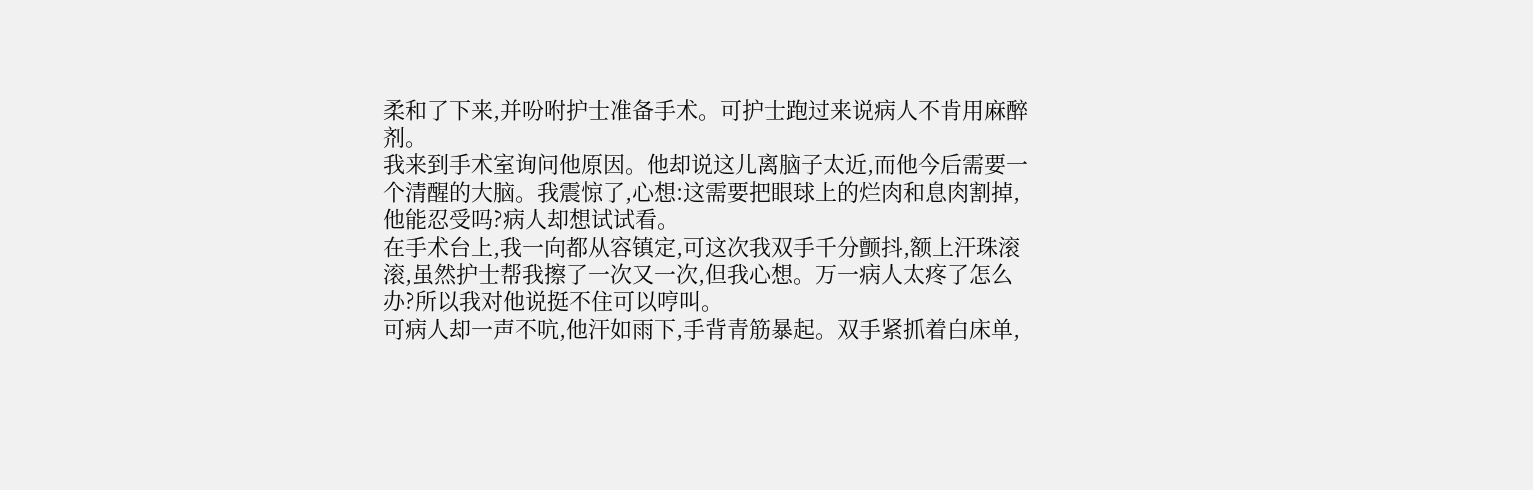柔和了下来,并吩咐护士准备手术。可护士跑过来说病人不肯用麻醉剂。
我来到手术室询问他原因。他却说这儿离脑子太近,而他今后需要一个清醒的大脑。我震惊了,心想:这需要把眼球上的烂肉和息肉割掉,他能忍受吗?病人却想试试看。
在手术台上,我一向都从容镇定,可这次我双手千分颤抖,额上汗珠滚滚,虽然护士帮我擦了一次又一次,但我心想。万一病人太疼了怎么办?所以我对他说挺不住可以哼叫。
可病人却一声不吭,他汗如雨下,手背青筋暴起。双手紧抓着白床单,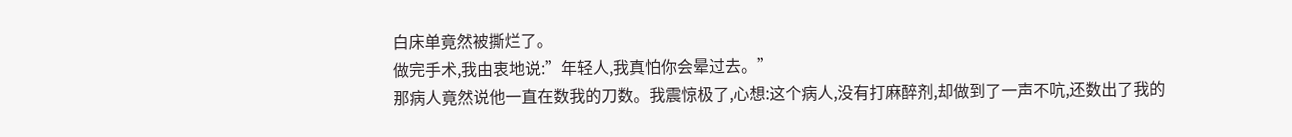白床单竟然被撕烂了。
做完手术,我由衷地说:”年轻人,我真怕你会晕过去。”
那病人竟然说他一直在数我的刀数。我震惊极了,心想:这个病人,没有打麻醉剂,却做到了一声不吭,还数出了我的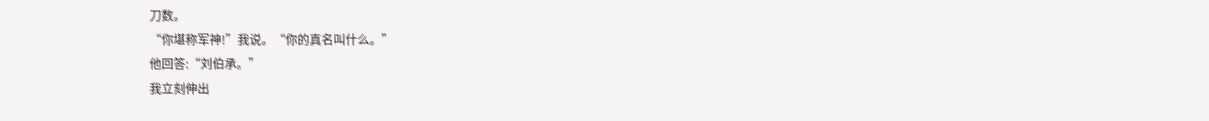刀数。
“你堪称军神!”我说。“你的真名叫什么。”
他回答:“刘伯承。”
我立刻伸出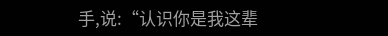手,说:“认识你是我这辈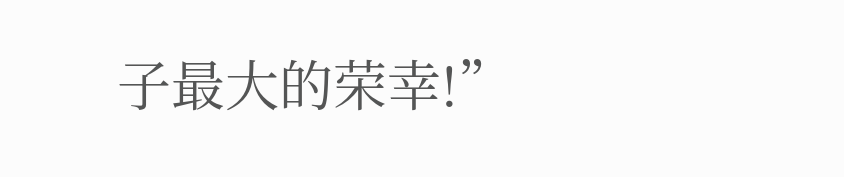子最大的荣幸!”